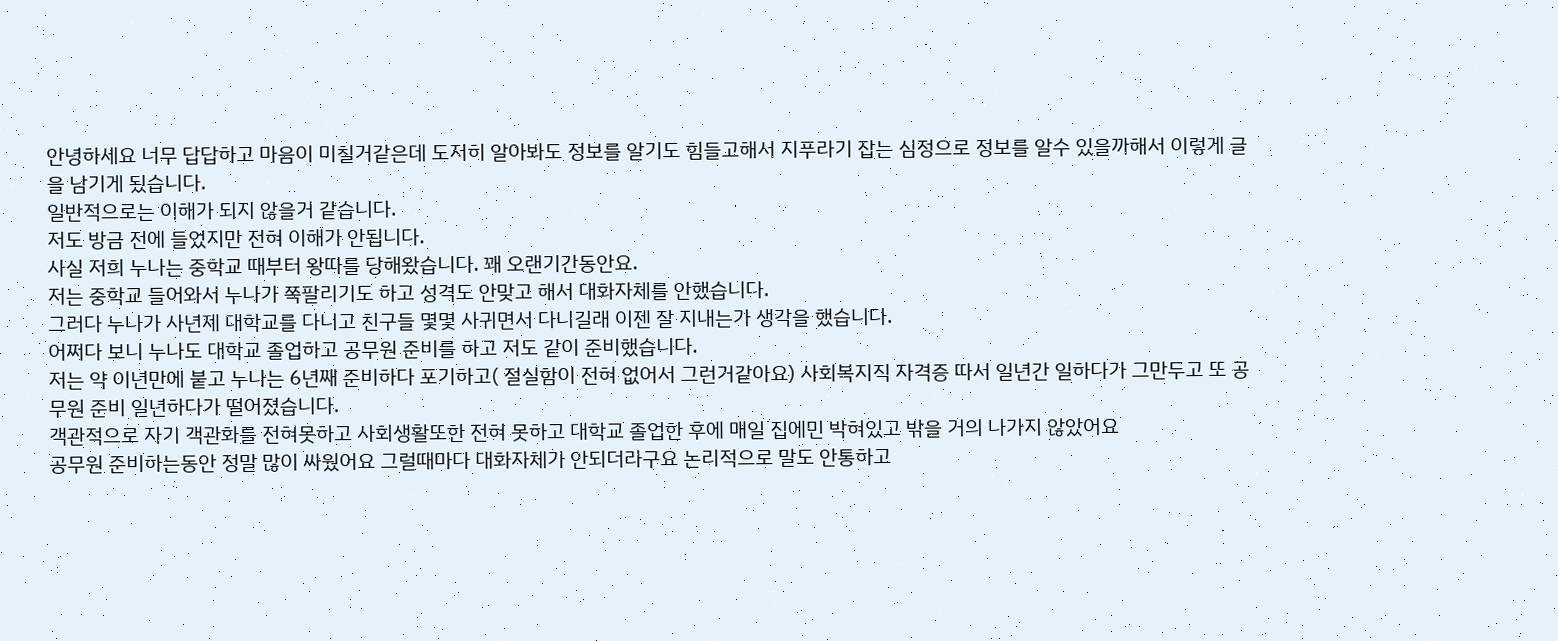안녕하세요 너무 답답하고 마음이 미칠거같은데 도저히 알아봐도 정보를 알기도 힘들고해서 지푸라기 잡는 심정으로 정보를 알수 있을까해서 이렇게 글을 남기게 됬습니다.
일반적으로는 이해가 되지 않을거 같습니다.
저도 방금 전에 들었지만 전혀 이해가 안됩니다.
사실 저희 누나는 중학교 때부터 왕따를 당해왔습니다. 꽤 오랜기간동안요.
저는 중학교 들어와서 누나가 쪽팔리기도 하고 성격도 안맞고 해서 대화자체를 안했습니다.
그러다 누나가 사년제 대학교를 다니고 친구들 몇몇 사귀면서 다니길래 이젠 잘 지내는가 생각을 했습니다.
어쩌다 보니 누나도 대학교 졸업하고 공무원 준비를 하고 저도 같이 준비했습니다.
저는 약 이년만에 붙고 누나는 6년째 준비하다 포기하고( 절실함이 전혀 없어서 그런거같아요) 사회복지직 자격증 따서 일년간 일하다가 그만두고 또 공무원 준비 일년하다가 떨어졌습니다.
객관적으로 자기 객관화를 전혀못하고 사회생활또한 전혀 못하고 대학교 졸업한 후에 매일 집에민 박혀있고 밖을 거의 나가지 않았어요
공무원 준비하는동안 정말 많이 싸웠어요 그럴때마다 대화자체가 안되더라구요 논리적으로 말도 안통하고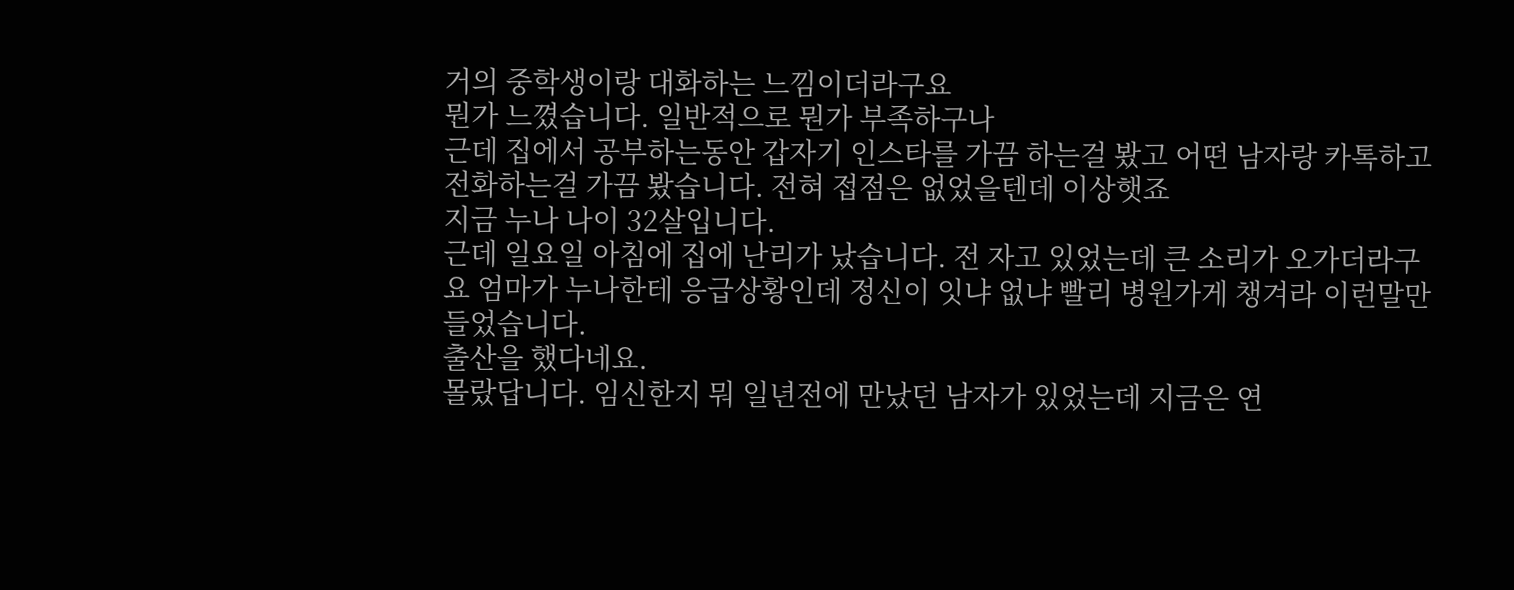거의 중학생이랑 대화하는 느낌이더라구요
뭔가 느꼈습니다. 일반적으로 뭔가 부족하구나
근데 집에서 공부하는동안 갑자기 인스타를 가끔 하는걸 봤고 어떤 남자랑 카톡하고 전화하는걸 가끔 봤습니다. 전혀 접점은 없었을텐데 이상햇죠
지금 누나 나이 32살입니다.
근데 일요일 아침에 집에 난리가 났습니다. 전 자고 있었는데 큰 소리가 오가더라구요 엄마가 누나한테 응급상황인데 정신이 잇냐 없냐 빨리 병원가게 챙겨라 이런말만 들었습니다.
출산을 했다네요.
몰랐답니다. 임신한지 뭐 일년전에 만났던 남자가 있었는데 지금은 연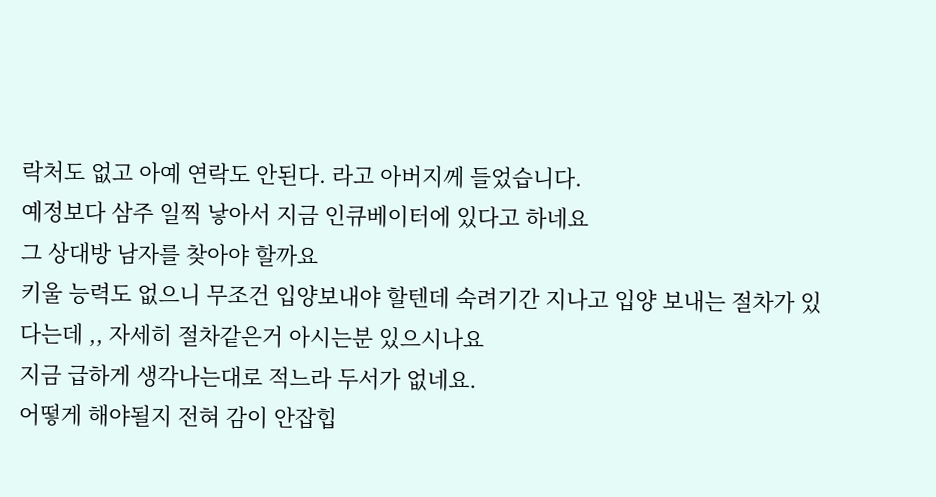락처도 없고 아예 연락도 안된다. 라고 아버지께 들었습니다.
예정보다 삼주 일찍 낳아서 지금 인큐베이터에 있다고 하네요
그 상대방 남자를 찾아야 할까요
키울 능력도 없으니 무조건 입양보내야 할텐데 숙려기간 지나고 입양 보내는 절차가 있다는데 ,, 자세히 절차같은거 아시는분 있으시나요
지금 급하게 생각나는대로 적느라 두서가 없네요.
어떻게 해야될지 전혀 감이 안잡힙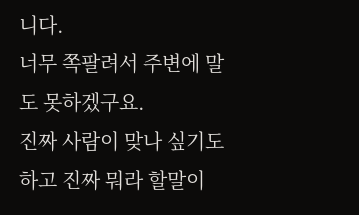니다.
너무 쪽팔려서 주변에 말도 못하겠구요.
진짜 사람이 맞나 싶기도 하고 진짜 뭐라 할말이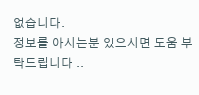없습니다.
정보를 아시는분 있으시면 도움 부탁드립니다 ..